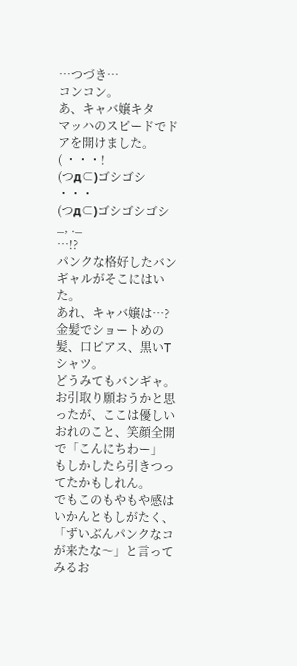…つづき…
コンコン。
あ、キャバ嬢キタ
マッハのスピードでドアを開けました。
( ・・・!
(つд⊂)ゴシゴシ
・・・
(つд⊂)ゴシゴシゴシ
_, ._
…!?
パンクな格好したバンギャルがそこにはいた。
あれ、キャバ嬢は…?
金髪でショートめの髪、口ピアス、黒いTシャツ。
どうみてもバンギャ。
お引取り願おうかと思ったが、ここは優しいおれのこと、笑顔全開で「こんにちわー」
もしかしたら引きつってたかもしれん。
でもこのもやもや感はいかんともしがたく、「ずいぶんパンクなコが来たな〜」と言ってみるお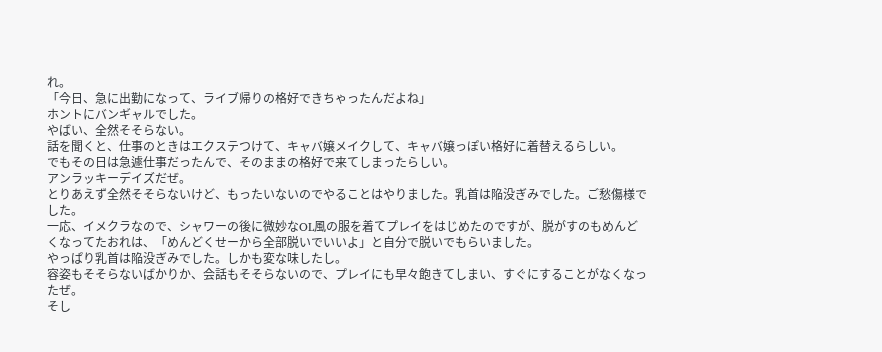れ。
「今日、急に出勤になって、ライブ帰りの格好できちゃったんだよね」
ホントにバンギャルでした。
やばい、全然そそらない。
話を聞くと、仕事のときはエクステつけて、キャバ嬢メイクして、キャバ嬢っぽい格好に着替えるらしい。
でもその日は急遽仕事だったんで、そのままの格好で来てしまったらしい。
アンラッキーデイズだぜ。
とりあえず全然そそらないけど、もったいないのでやることはやりました。乳首は陥没ぎみでした。ご愁傷様でした。
一応、イメクラなので、シャワーの後に微妙なOL風の服を着てプレイをはじめたのですが、脱がすのもめんどくなってたおれは、「めんどくせーから全部脱いでいいよ」と自分で脱いでもらいました。
やっぱり乳首は陥没ぎみでした。しかも変な味したし。
容姿もそそらないばかりか、会話もそそらないので、プレイにも早々飽きてしまい、すぐにすることがなくなったぜ。
そし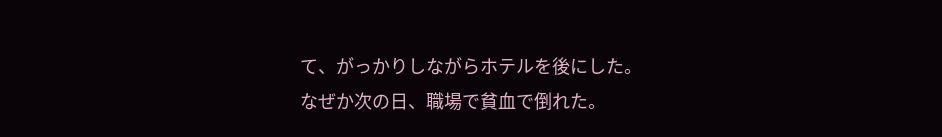て、がっかりしながらホテルを後にした。
なぜか次の日、職場で貧血で倒れた。